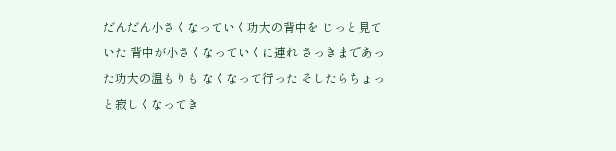だんだん小さくなっていく功大の背中を じっと見ていた 背中が小さくなっていくに連れ さっきまであった功大の温もりも なくなって行った そしたらちょっと寂しくなってき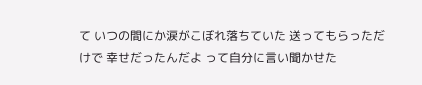て いつの間にか涙がこぼれ落ちていた 送ってもらっただけで 幸せだったんだよ って自分に言い聞かせた